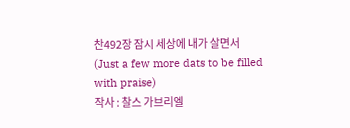찬492장 잠시 세상에 내가 살면서(Just a few more dats to be filled with praise)
작사 : 찰스 가브리엘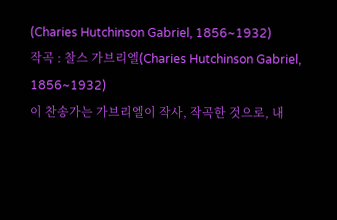(Charies Hutchinson Gabriel, 1856~1932)
작곡 : 찰스 가브리엘(Charies Hutchinson Gabriel, 1856~1932)
이 찬송가는 가브리엘이 작사, 작곡한 것으로, 내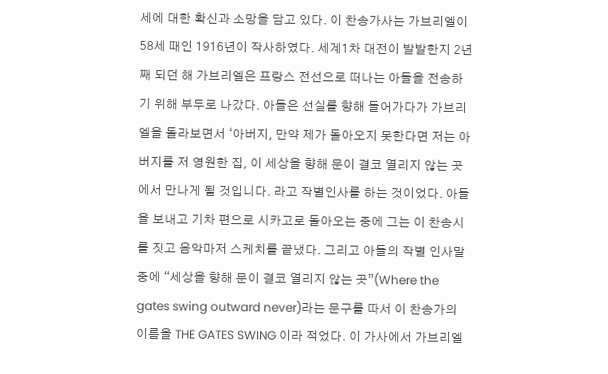세에 대한 확신과 소망을 담고 있다. 이 찬송가사는 가브리엘이 58세 때인 1916년이 작사하였다. 세계1차 대전이 발발한지 2년째 되던 해 가브리엘은 프랑스 전선으로 떠나는 아들을 전송하기 위해 부두로 나갔다. 아들은 선실를 향해 들어가다가 가브리엘을 돌라보면서 ‘아버지, 만약 제가 돌아오지 못한다면 저는 아버지를 저 영원한 집, 이 세상을 향해 문이 결코 열리지 않는 곳에서 만나게 될 것입니다. 라고 작별인사를 하는 것이었다. 아들을 보내고 기차 편으로 시카고로 돌아오는 중에 그는 이 찬송시를 짓고 음악마저 스케치를 끝냈다. 그리고 아들의 작별 인사말 중에 “세상을 향해 문이 결코 열리지 않는 곳”(Where the gates swing outward never)라는 문구를 따서 이 찬송가의 이름을 THE GATES SWING 이라 적었다. 이 가사에서 가브리엘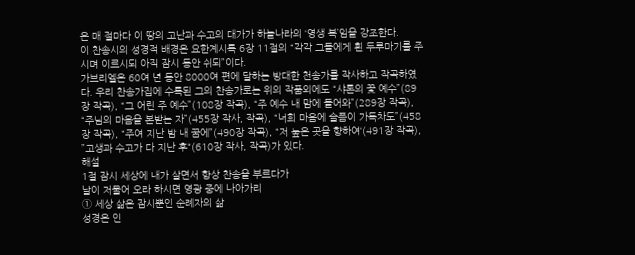은 매 절마다 이 땅의 고난과 수고의 대가가 하늘나라의 ‘영생 복’임을 강조한다.
이 찬송시의 성경적 배경은 요한계시록 6장 11절의 “각각 그들에게 흰 두루마기를 주시며 이르시되 아직 잠시 동안 쉬되”이다.
가브리엘은 60여 년 동안 8000여 편에 달하는 방대한 천송가를 작사하고 작곡하였다. 우리 찬송가집에 수록된 그의 찬송가로는 위의 작품외에도 “샤론의 꽃 예수”(89장 작곡), “그 어린 주 예수”(108장 작곡), “주 예수 내 맘에 들어와”(289장 작곡), “주님의 마음을 본받는 자”(455장 작사, 작곡), “너희 마음에 슬픔이 가득차도”(458장 작곡), “주여 지난 밤 내 꿈에”(490장 작곡), “저 눞은 곳을 향하여‘(491장 작곡), ”고생과 수고가 다 지난 후“(610장 작사, 작곡)가 있다.
해설
1절 잠시 세상에 내가 살면서 항상 찬송을 부르다가
날이 저물어 오라 하시면 영광 중에 나아가리
① 세상 삶은 잠시뿐인 순례자의 삶
성경은 인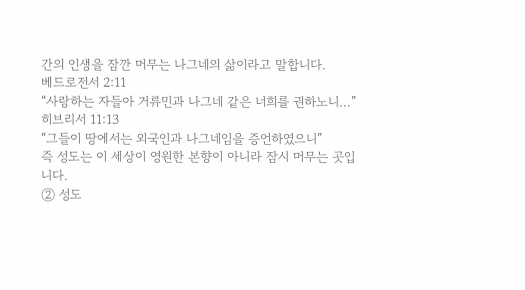간의 인생을 잠깐 머무는 나그네의 삶이라고 말합니다.
베드로전서 2:11
“사랑하는 자들아 거류민과 나그네 같은 너희를 권하노니…”
히브리서 11:13
“그들이 땅에서는 외국인과 나그네임을 증언하였으니”
즉 성도는 이 세상이 영원한 본향이 아니라 잠시 머무는 곳입니다.
② 성도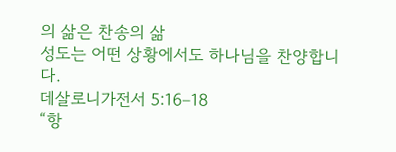의 삶은 찬송의 삶
성도는 어떤 상황에서도 하나님을 찬양합니다.
데살로니가전서 5:16–18
“항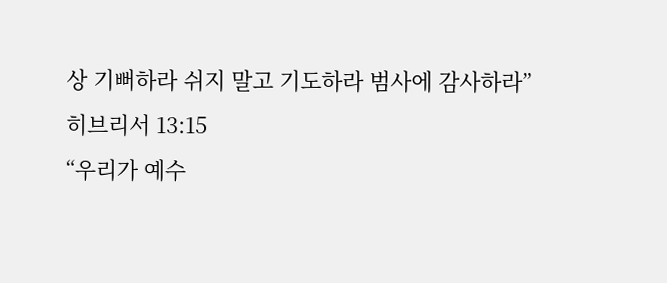상 기뻐하라 쉬지 말고 기도하라 범사에 감사하라”
히브리서 13:15
“우리가 예수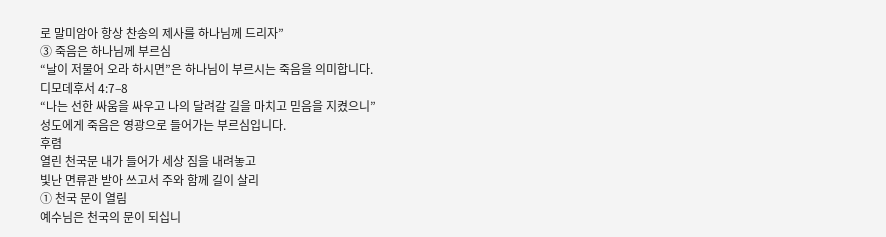로 말미암아 항상 찬송의 제사를 하나님께 드리자”
③ 죽음은 하나님께 부르심
“날이 저물어 오라 하시면”은 하나님이 부르시는 죽음을 의미합니다.
디모데후서 4:7–8
“나는 선한 싸움을 싸우고 나의 달려갈 길을 마치고 믿음을 지켰으니”
성도에게 죽음은 영광으로 들어가는 부르심입니다.
후렴
열린 천국문 내가 들어가 세상 짐을 내려놓고
빛난 면류관 받아 쓰고서 주와 함께 길이 살리
① 천국 문이 열림
예수님은 천국의 문이 되십니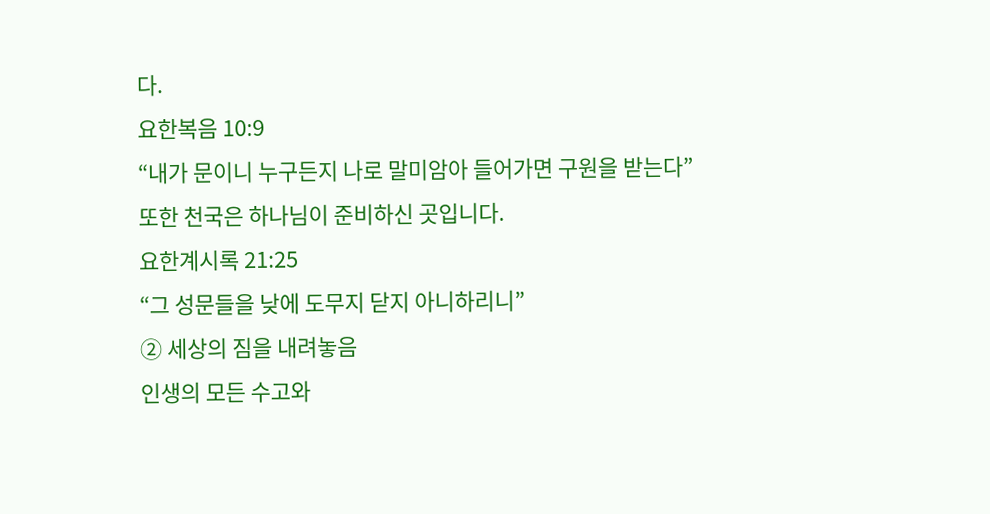다.
요한복음 10:9
“내가 문이니 누구든지 나로 말미암아 들어가면 구원을 받는다”
또한 천국은 하나님이 준비하신 곳입니다.
요한계시록 21:25
“그 성문들을 낮에 도무지 닫지 아니하리니”
② 세상의 짐을 내려놓음
인생의 모든 수고와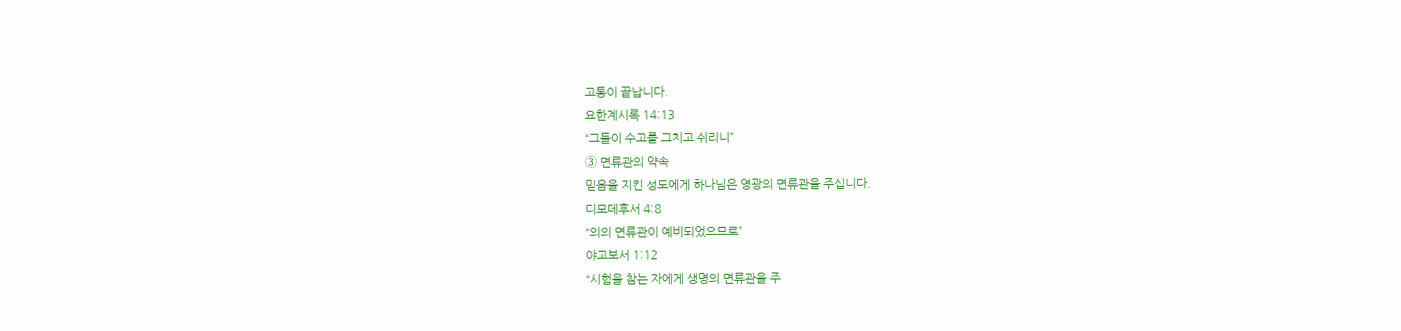고통이 끝납니다.
요한계시록 14:13
“그들이 수고를 그치고 쉬리니”
③ 면류관의 약속
믿음을 지킨 성도에게 하나님은 영광의 면류관을 주십니다.
디모데후서 4:8
“의의 면류관이 예비되었으므로”
야고보서 1:12
“시험을 참는 자에게 생명의 면류관을 주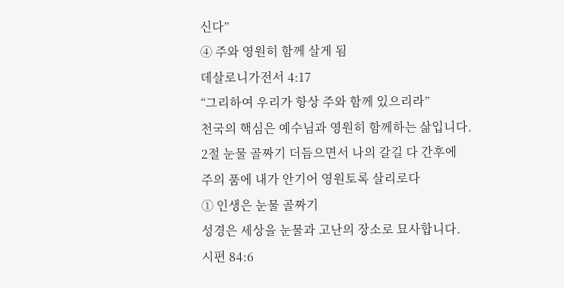신다”
④ 주와 영원히 함께 살게 됨
데살로니가전서 4:17
“그리하여 우리가 항상 주와 함께 있으리라”
천국의 핵심은 예수님과 영원히 함께하는 삶입니다.
2절 눈물 골짜기 더듬으면서 나의 갈길 다 간후에
주의 품에 내가 안기어 영원토록 살리로다
① 인생은 눈물 골짜기
성경은 세상을 눈물과 고난의 장소로 묘사합니다.
시편 84:6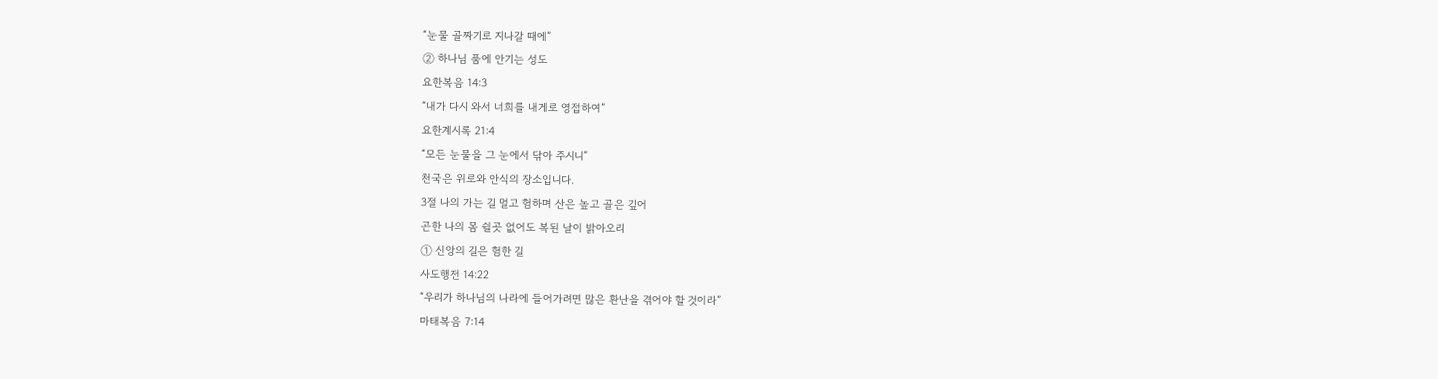“눈물 골짜기로 지나갈 때에”
② 하나님 품에 안기는 성도
요한복음 14:3
“내가 다시 와서 너희를 내게로 영접하여”
요한계시록 21:4
“모든 눈물을 그 눈에서 닦아 주시니”
천국은 위로와 안식의 장소입니다.
3절 나의 가는 길 멀고 험하며 산은 높고 골은 깊어
곤한 나의 몸 쉴곳 없어도 복된 날이 밝아오리
① 신앙의 길은 험한 길
사도행전 14:22
“우리가 하나님의 나라에 들어가려면 많은 환난을 겪어야 할 것이라”
마태복음 7:14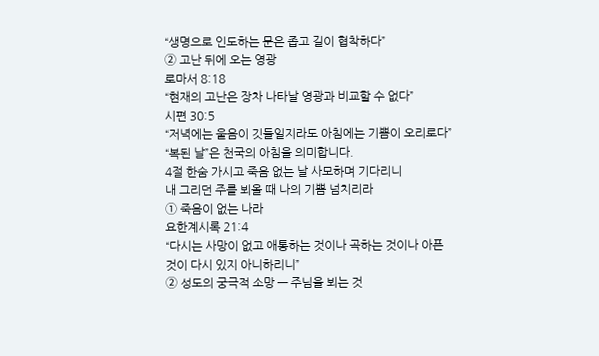“생명으로 인도하는 문은 좁고 길이 협착하다”
② 고난 뒤에 오는 영광
로마서 8:18
“현재의 고난은 장차 나타날 영광과 비교할 수 없다”
시편 30:5
“저녁에는 울음이 깃들일지라도 아침에는 기쁨이 오리로다”
“복된 날”은 천국의 아침을 의미합니다.
4절 한숨 가시고 죽음 없는 날 사모하며 기다리니
내 그리던 주를 뵈올 때 나의 기쁨 넘치리라
① 죽음이 없는 나라
요한계시록 21:4
“다시는 사망이 없고 애통하는 것이나 곡하는 것이나 아픈 것이 다시 있지 아니하리니”
② 성도의 궁극적 소망 — 주님을 뵈는 것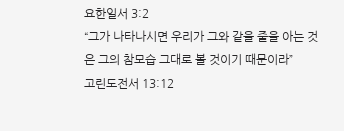요한일서 3:2
“그가 나타나시면 우리가 그와 같을 줄을 아는 것은 그의 참모습 그대로 볼 것이기 때문이라”
고린도전서 13:12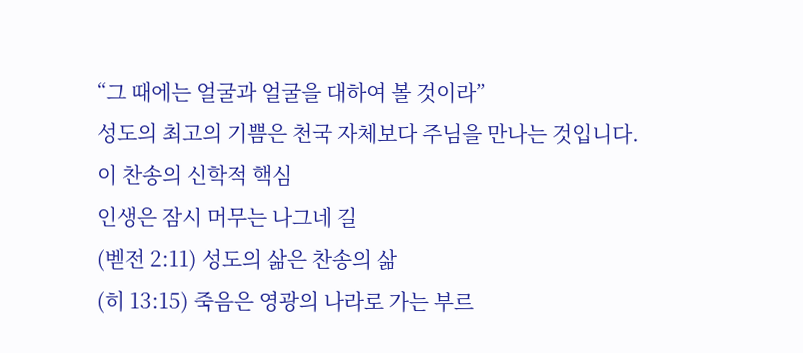“그 때에는 얼굴과 얼굴을 대하여 볼 것이라”
성도의 최고의 기쁨은 천국 자체보다 주님을 만나는 것입니다.
이 찬송의 신학적 핵심
인생은 잠시 머무는 나그네 길
(벧전 2:11) 성도의 삶은 찬송의 삶
(히 13:15) 죽음은 영광의 나라로 가는 부르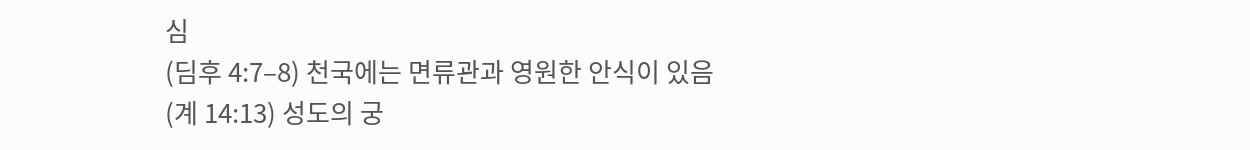심
(딤후 4:7–8) 천국에는 면류관과 영원한 안식이 있음
(계 14:13) 성도의 궁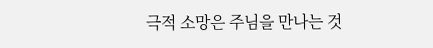극적 소망은 주님을 만나는 것